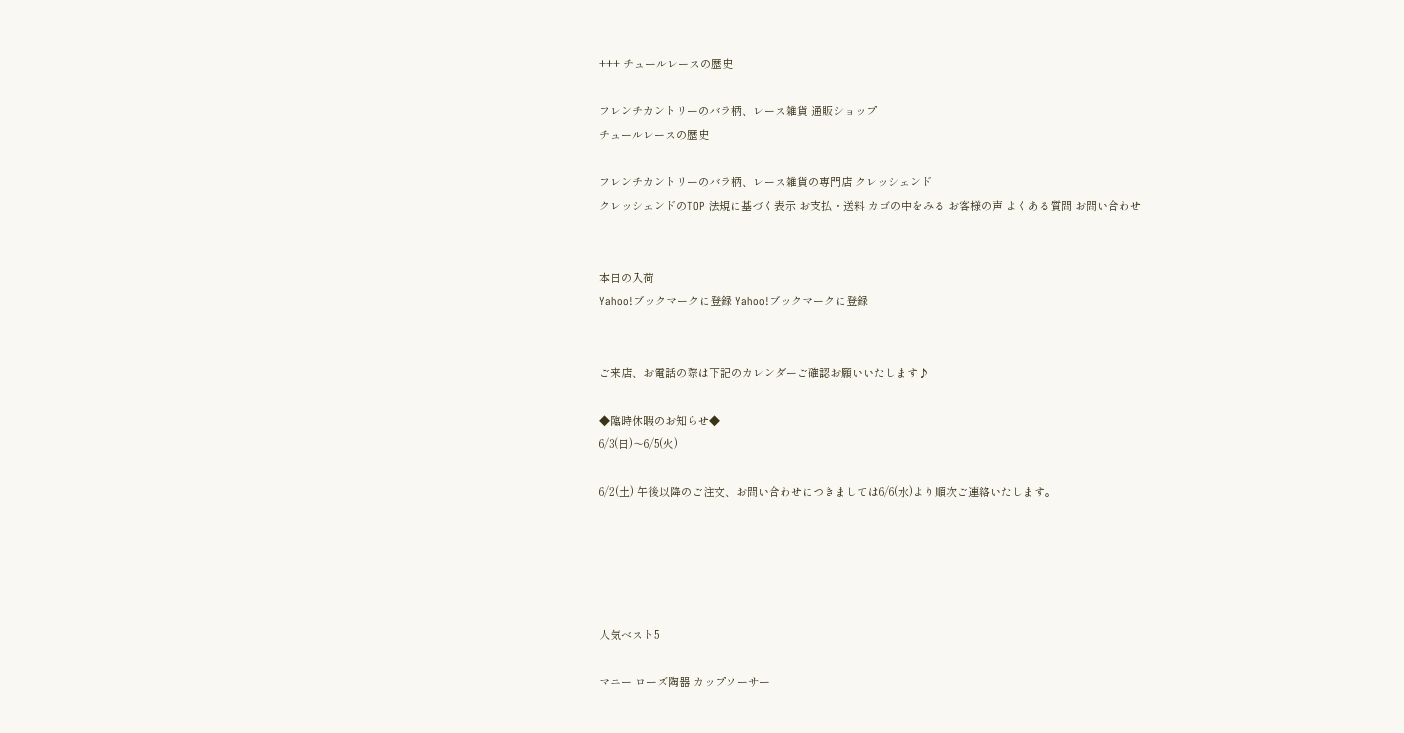+++ チュールレースの歴史

フレンチカントリーのバラ柄、レース雑貨 通販ショップ
チュールレースの歴史

フレンチカントリーのバラ柄、レース雑貨の専門店 クレッシェンド
クレッシェンドのTOP 法規に基づく表示 お支払・送料 カゴの中をみる お客様の声 よくある質問 お問い合わせ


本日の入荷
Yahoo!ブックマークに登録 Yahoo!ブックマークに登録


ご来店、お電話の際は下記のカレンダーご確認お願いいたします♪

◆臨時休暇のお知らせ◆
6/3(日)〜6/5(火)

6/2(土) 午後以降のご注文、お問い合わせにつきましては6/6(水)より順次ご連絡いたします。





人気ベスト5

マニー ローズ陶器 カップソーサー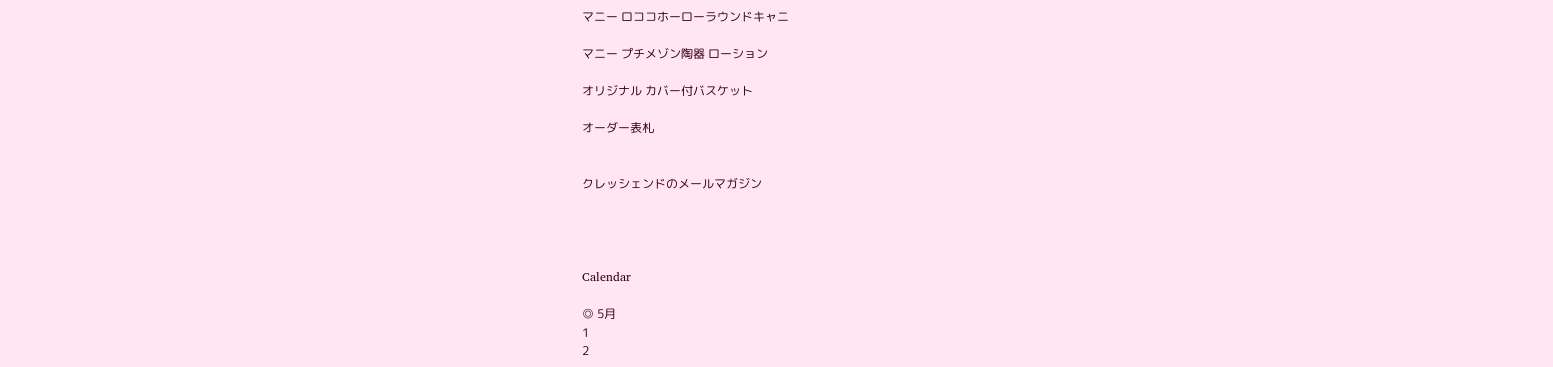マニー ロココホーローラウンドキャニ

マニー プチメゾン陶器 ローション

オリジナル カバー付バスケット

オーダー表札


クレッシェンドのメールマガジン




Calendar

◎ 5月
1
2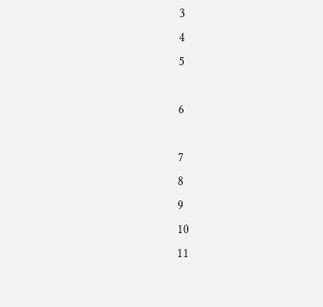3
4
5

6

7
8
9
10
11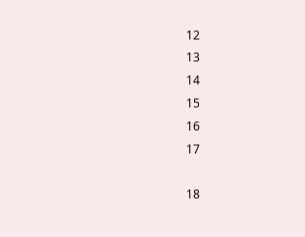12
13
14
15
16
17

18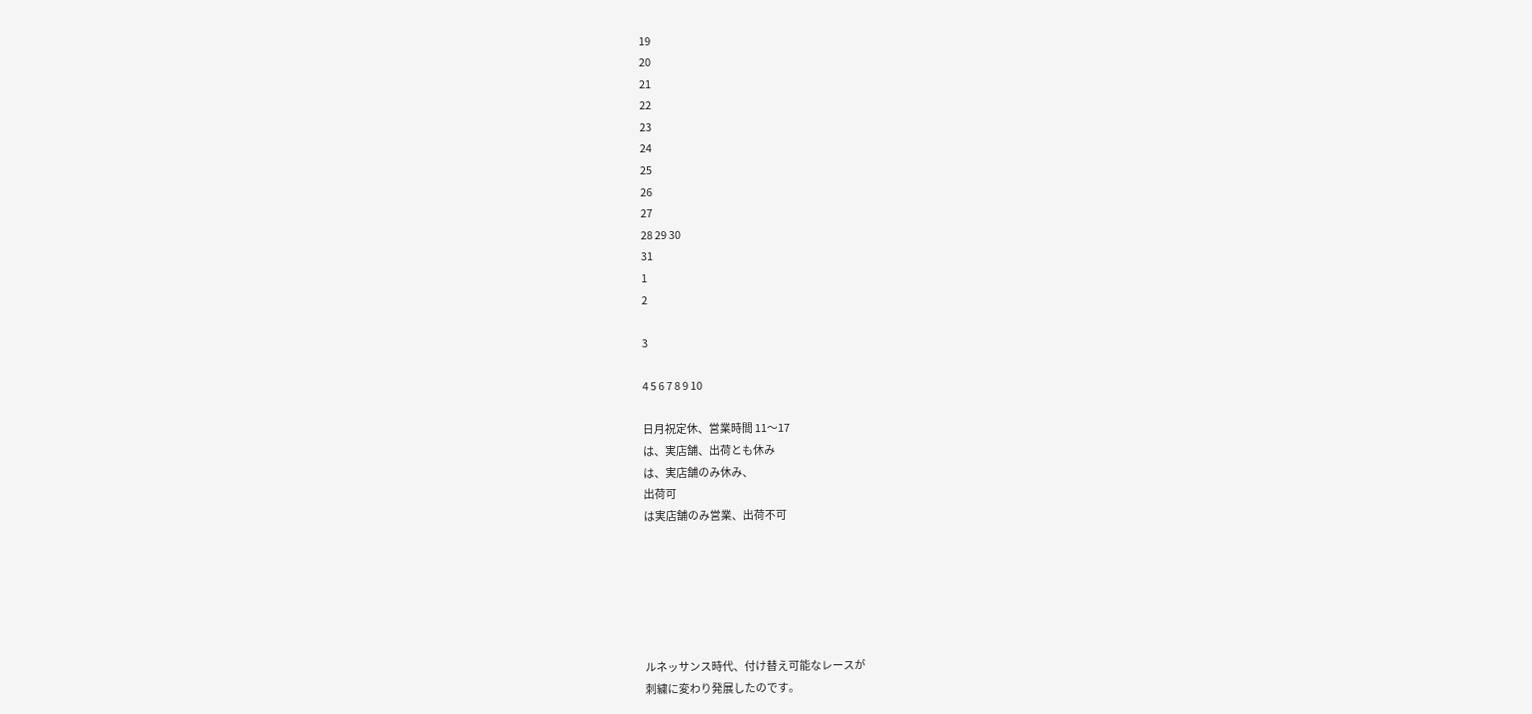19
20
21
22
23
24
25
26
27
28 29 30
31
1
2

3

4 5 6 7 8 9 10

日月祝定休、営業時間 11〜17
は、実店舗、出荷とも休み
は、実店舗のみ休み、
出荷可
は実店舗のみ営業、出荷不可






ルネッサンス時代、付け替え可能なレースが
刺繍に変わり発展したのです。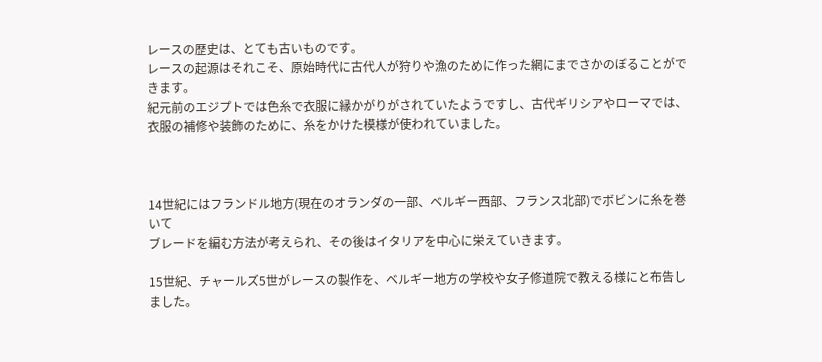レースの歴史は、とても古いものです。
レースの起源はそれこそ、原始時代に古代人が狩りや漁のために作った網にまでさかのぼることができます。
紀元前のエジプトでは色糸で衣服に縁かがりがされていたようですし、古代ギリシアやローマでは、
衣服の補修や装飾のために、糸をかけた模様が使われていました。



14世紀にはフランドル地方(現在のオランダの一部、ベルギー西部、フランス北部)でボビンに糸を巻いて
ブレードを編む方法が考えられ、その後はイタリアを中心に栄えていきます。

15世紀、チャールズ5世がレースの製作を、ベルギー地方の学校や女子修道院で教える様にと布告しました。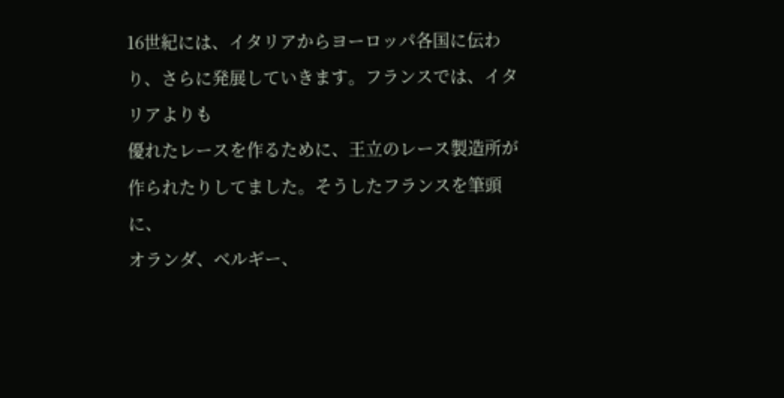16世紀には、イタリアからヨーロッパ各国に伝わり、さらに発展していきます。フランスでは、イタリアよりも
優れたレースを作るために、王立のレース製造所が作られたりしてました。そうしたフランスを筆頭に、
オランダ、ベルギー、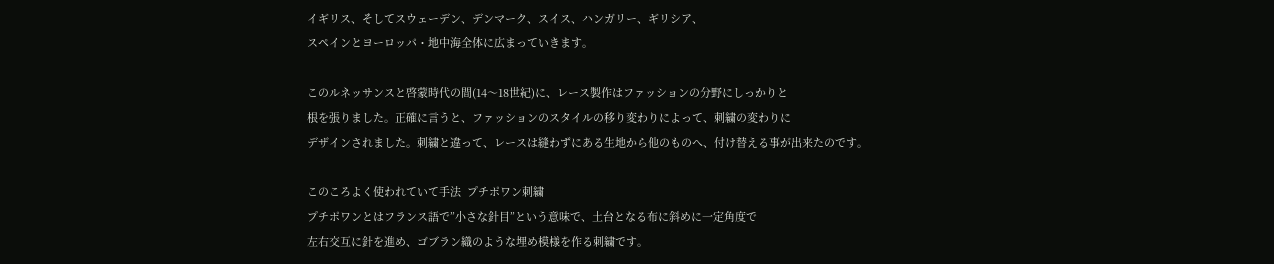イギリス、そしてスウェーデン、デンマーク、スイス、ハンガリー、ギリシア、
スペインとヨーロッパ・地中海全体に広まっていきます。

このルネッサンスと啓蒙時代の間(14〜18世紀)に、レース製作はファッションの分野にしっかりと
根を張りました。正確に言うと、ファッションのスタイルの移り変わりによって、刺繍の変わりに
デザインされました。刺繍と違って、レースは縫わずにある生地から他のものへ、付け替える事が出来たのです。

このころよく使われていて手法  プチポワン刺繍
プチポワンとはフランス語で”小さな針目”という意味で、土台となる布に斜めに一定角度で
左右交互に針を進め、ゴブラン織のような埋め模様を作る刺繍です。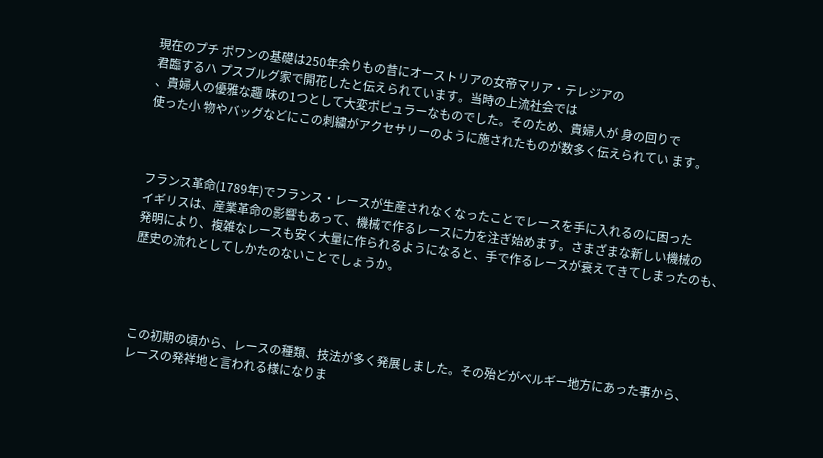現在のプチ ポワンの基礎は250年余りもの昔にオーストリアの女帝マリア・テレジアの
君臨するハ プスブルグ家で開花したと伝えられています。当時の上流社会では
、貴婦人の優雅な趣 味の1つとして大変ポピュラーなものでした。そのため、貴婦人が 身の回りで
使った小 物やバッグなどにこの刺繍がアクセサリーのように施されたものが数多く伝えられてい ます。



フランス革命(1789年)でフランス・レースが生産されなくなったことでレースを手に入れるのに困った
イギリスは、産業革命の影響もあって、機械で作るレースに力を注ぎ始めます。さまざまな新しい機械の
発明により、複雑なレースも安く大量に作られるようになると、手で作るレースが衰えてきてしまったのも、
歴史の流れとしてしかたのないことでしょうか。




この初期の頃から、レースの種類、技法が多く発展しました。その殆どがベルギー地方にあった事から、
レースの発祥地と言われる様になりま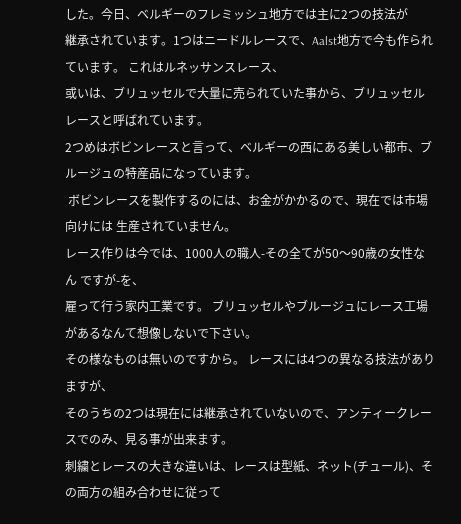した。今日、ベルギーのフレミッシュ地方では主に2つの技法が
継承されています。1つはニードルレースで、Aalst地方で今も作られています。 これはルネッサンスレース、
或いは、ブリュッセルで大量に売られていた事から、ブリュッセルレースと呼ばれています。
2つめはボビンレースと言って、ベルギーの西にある美しい都市、ブルージュの特産品になっています。
 ボビンレースを製作するのには、お金がかかるので、現在では市場向けには 生産されていません。
レース作りは今では、1000人の職人-その全てが50〜90歳の女性なん ですが-を、
雇って行う家内工業です。 ブリュッセルやブルージュにレース工場があるなんて想像しないで下さい。
その様なものは無いのですから。 レースには4つの異なる技法がありますが、
そのうちの2つは現在には継承されていないので、アンティークレースでのみ、見る事が出来ます。
刺繍とレースの大きな違いは、レースは型紙、ネット(チュール)、その両方の組み合わせに従って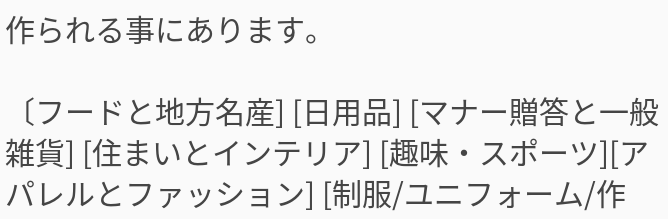作られる事にあります。

〔フードと地方名産] [日用品] [マナー贈答と一般雑貨] [住まいとインテリア] [趣味・スポーツ][アパレルとファッション] [制服/ユニフォーム/作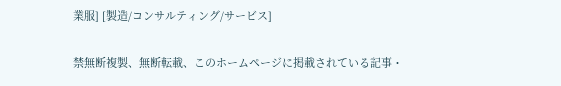業服] [製造/コンサルティング/サービス]

禁無断複製、無断転載、このホームページに掲載されている記事・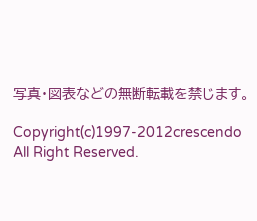写真・図表などの無断転載を禁じます。

Copyright(c)1997-2012crescendo All Right Reserved.